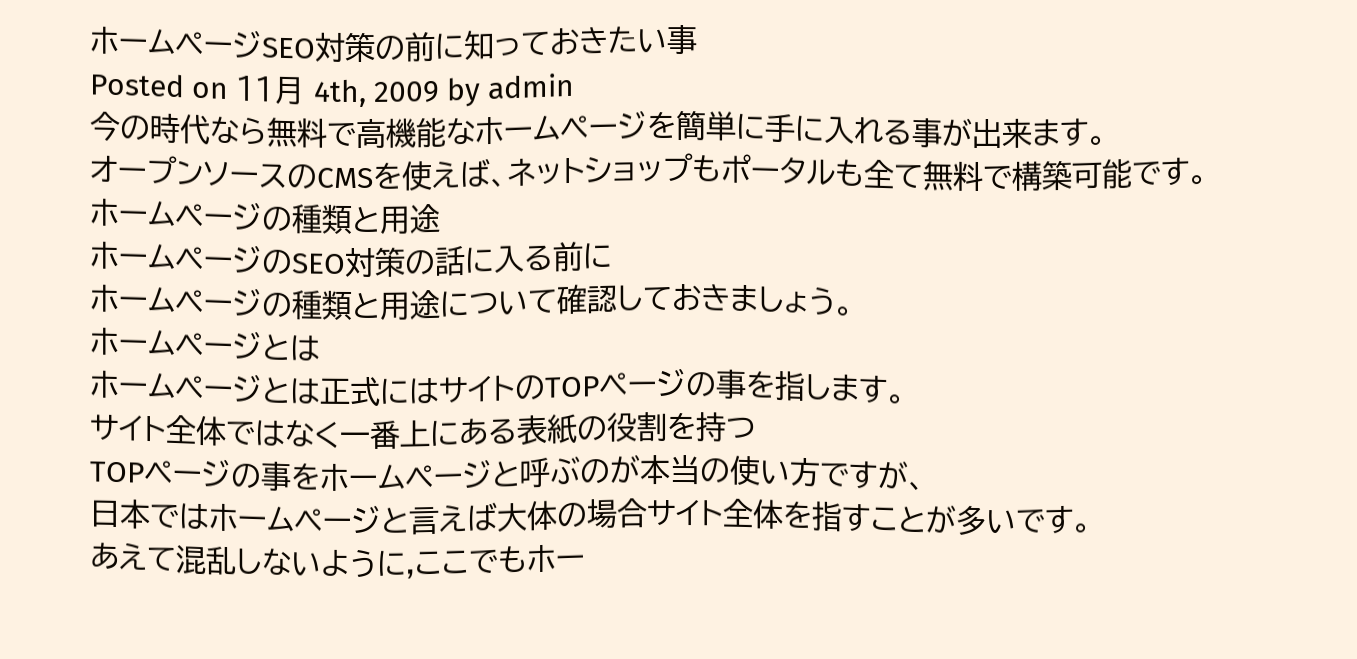ホームページSEO対策の前に知っておきたい事
Posted on 11月 4th, 2009 by admin
今の時代なら無料で高機能なホームページを簡単に手に入れる事が出来ます。
オープンソースのCMSを使えば、ネットショップもポータルも全て無料で構築可能です。
ホームページの種類と用途
ホームページのSEO対策の話に入る前に
ホームページの種類と用途について確認しておきましょう。
ホームページとは
ホームページとは正式にはサイトのTOPページの事を指します。
サイト全体ではなく一番上にある表紙の役割を持つ
TOPページの事をホームページと呼ぶのが本当の使い方ですが、
日本ではホームページと言えば大体の場合サイト全体を指すことが多いです。
あえて混乱しないように,ここでもホー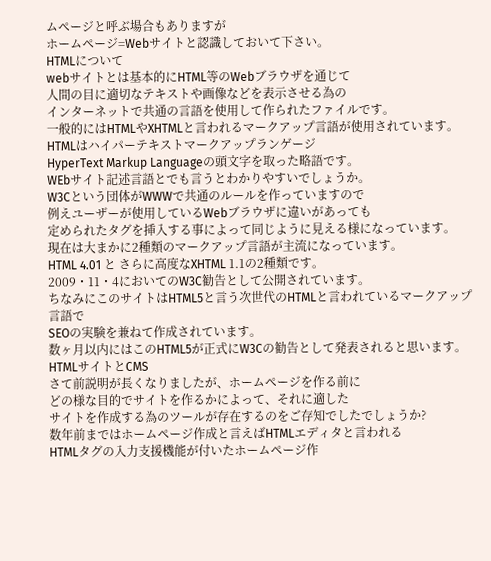ムページと呼ぶ場合もありますが
ホームページ=Webサイトと認識しておいて下さい。
HTMLについて
webサイトとは基本的にHTML等のWebブラウザを通じて
人間の目に適切なテキストや画像などを表示させる為の
インターネットで共通の言語を使用して作られたファイルです。
一般的にはHTMLやXHTMLと言われるマークアップ言語が使用されています。
HTMLはハイパーテキストマークアップランゲージ
HyperText Markup Languageの頭文字を取った略語です。
WEbサイト記述言語とでも言うとわかりやすいでしょうか。
W3Cという団体がWWWで共通のルールを作っていますので
例えユーザーが使用しているWebブラウザに違いがあっても
定められたタグを挿入する事によって同じように見える様になっています。
現在は大まかに2種類のマークアップ言語が主流になっています。
HTML 4.01 と さらに高度なXHTML 1.1の2種類です。
2009・11・4においてのW3C勧告として公開されています。
ちなみにこのサイトはHTML5と言う次世代のHTMLと言われているマークアップ言語で
SEOの実験を兼ねて作成されています。
数ヶ月以内にはこのHTML5が正式にW3Cの勧告として発表されると思います。
HTMLサイトとCMS
さて前説明が長くなりましたが、ホームページを作る前に
どの様な目的でサイトを作るかによって、それに適した
サイトを作成する為のツールが存在するのをご存知でしたでしょうか?
数年前まではホームページ作成と言えばHTMLエディタと言われる
HTMLタグの入力支援機能が付いたホームページ作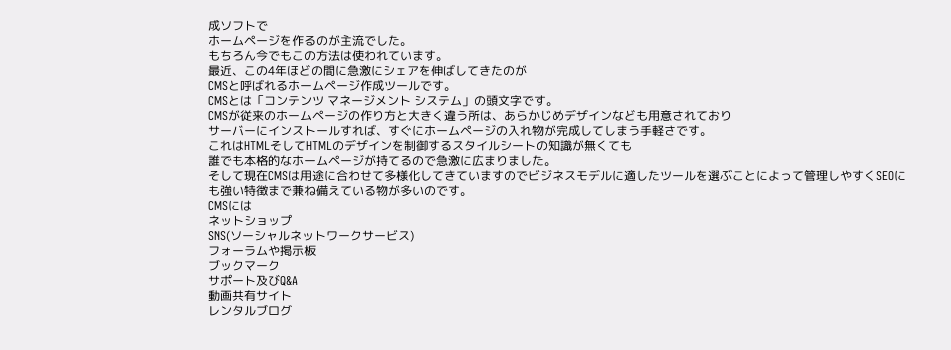成ソフトで
ホームページを作るのが主流でした。
もちろん今でもこの方法は使われています。
最近、この4年ほどの間に急激にシェアを伸ばしてきたのが
CMSと呼ばれるホームページ作成ツールです。
CMSとは「コンテンツ マネージメント システム」の頭文字です。
CMSが従来のホームページの作り方と大きく違う所は、あらかじめデザインなども用意されており
サーバーにインストールすれば、すぐにホームページの入れ物が完成してしまう手軽さです。
これはHTMLそしてHTMLのデザインを制御するスタイルシートの知識が無くても
誰でも本格的なホームページが持てるので急激に広まりました。
そして現在CMSは用途に合わせて多様化してきていますのでビジネスモデルに適したツールを選ぶことによって管理しやすくSEOにも強い特徴まで兼ね備えている物が多いのです。
CMSには
ネットショップ
SNS(ソーシャルネットワークサービス)
フォーラムや掲示板
ブックマーク
サポート及びQ&A
動画共有サイト
レンタルブログ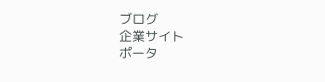ブログ
企業サイト
ポータ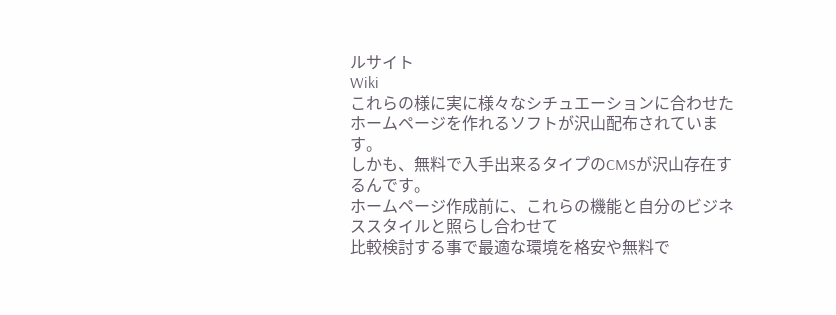ルサイト
Wiki
これらの様に実に様々なシチュエーションに合わせた
ホームページを作れるソフトが沢山配布されています。
しかも、無料で入手出来るタイプのCMSが沢山存在するんです。
ホームページ作成前に、これらの機能と自分のビジネススタイルと照らし合わせて
比較検討する事で最適な環境を格安や無料で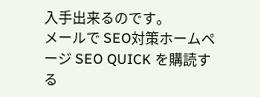入手出来るのです。
メールで SEO対策ホームページ SEO QUICK を購読する